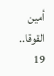أمين القوقا.. 19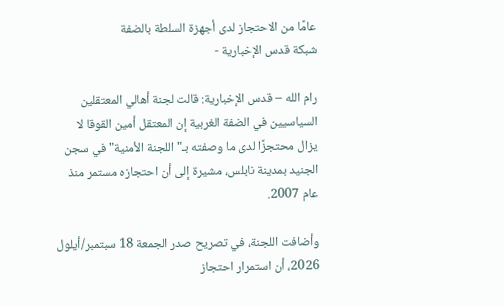عامًا من الاحتجاز لدى أجهزة السلطة بالضفة
شبكة قدس الإخبارية -

رام الله – قدس الإخبارية: قالت لجنة أهالي المعتقلين السياسيين في الضفة الغربية إن المعتقل أمين القوقا لا يزال محتجزًا لدى ما وصفته بـ"اللجنة الأمنية" في سجن الجنيد بمدينة نابلس، مشيرة إلى أن احتجازه مستمر منذ عام 2007.

وأضافت اللجنة، في تصريح صدر الجمعة 18 سبتمبر/أيلول 2026، أن استمرار احتجاز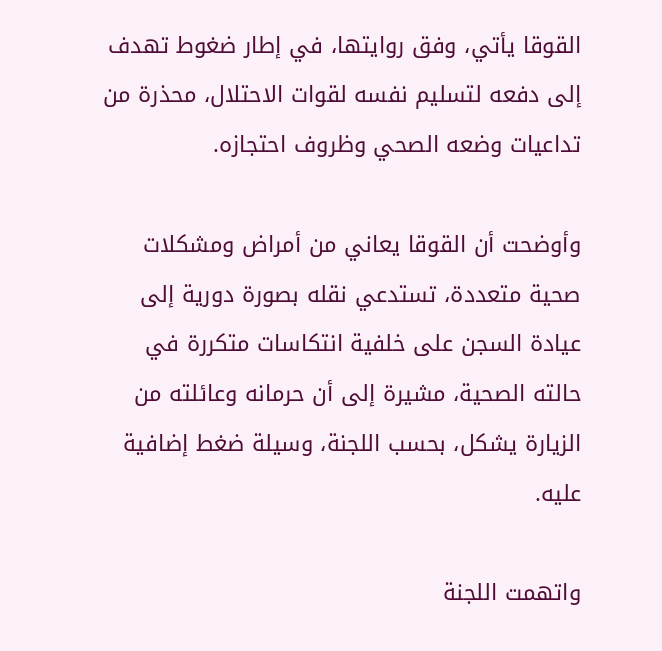القوقا يأتي، وفق روايتها، في إطار ضغوط تهدف إلى دفعه لتسليم نفسه لقوات الاحتلال، محذرة من تداعيات وضعه الصحي وظروف احتجازه.

وأوضحت أن القوقا يعاني من أمراض ومشكلات صحية متعددة، تستدعي نقله بصورة دورية إلى عيادة السجن على خلفية انتكاسات متكررة في حالته الصحية، مشيرة إلى أن حرمانه وعائلته من الزيارة يشكل، بحسب اللجنة، وسيلة ضغط إضافية عليه.

واتهمت اللجنة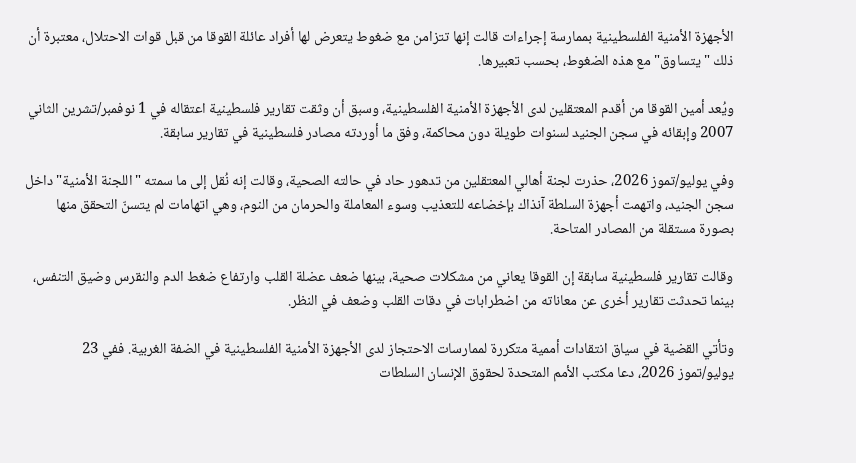الأجهزة الأمنية الفلسطينية بممارسة إجراءات قالت إنها تتزامن مع ضغوط يتعرض لها أفراد عائلة القوقا من قبل قوات الاحتلال، معتبرة أن ذلك "يتساوق" مع هذه الضغوط، بحسب تعبيرها.

ويُعد أمين القوقا من أقدم المعتقلين لدى الأجهزة الأمنية الفلسطينية، وسبق أن وثقت تقارير فلسطينية اعتقاله في 1 نوفمبر/تشرين الثاني 2007 وإبقائه في سجن الجنيد لسنوات طويلة دون محاكمة، وفق ما أوردته مصادر فلسطينية في تقارير سابقة.

وفي يوليو/تموز 2026، حذرت لجنة أهالي المعتقلين من تدهور حاد في حالته الصحية، وقالت إنه نُقل إلى ما سمته "اللجنة الأمنية" داخل سجن الجنيد، واتهمت أجهزة السلطة آنذاك بإخضاعه للتعذيب وسوء المعاملة والحرمان من النوم، وهي اتهامات لم يتسنّ التحقق منها بصورة مستقلة من المصادر المتاحة.

وقالت تقارير فلسطينية سابقة إن القوقا يعاني من مشكلات صحية، بينها ضعف عضلة القلب وارتفاع ضغط الدم والنقرس وضيق التنفس، بينما تحدثت تقارير أخرى عن معاناته من اضطرابات في دقات القلب وضعف في النظر.

وتأتي القضية في سياق انتقادات أممية متكررة لممارسات الاحتجاز لدى الأجهزة الأمنية الفلسطينية في الضفة الغربية. ففي 23 يوليو/تموز 2026، دعا مكتب الأمم المتحدة لحقوق الإنسان السلطات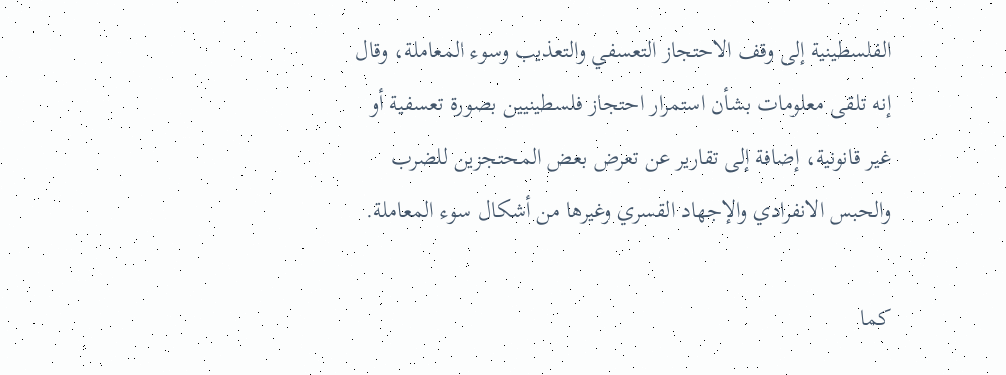الفلسطينية إلى وقف الاحتجاز التعسفي والتعذيب وسوء المعاملة، وقال إنه تلقى معلومات بشأن استمرار احتجاز فلسطينيين بصورة تعسفية أو غير قانونية، إضافة إلى تقارير عن تعرض بعض المحتجزين للضرب والحبس الانفرادي والإجهاد القسري وغيرها من أشكال سوء المعاملة.

كما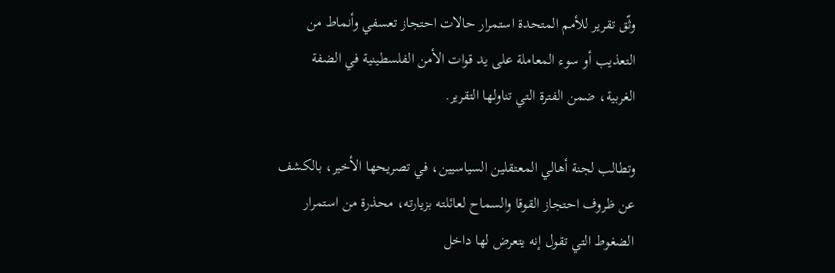وثّق تقرير للأمم المتحدة استمرار حالات احتجاز تعسفي وأنماط من التعذيب أو سوء المعاملة على يد قوات الأمن الفلسطينية في الضفة الغربية، ضمن الفترة التي تناولها التقرير.

وتطالب لجنة أهالي المعتقلين السياسيين، في تصريحها الأخير، بالكشف عن ظروف احتجاز القوقا والسماح لعائلته بزيارته، محذرة من استمرار الضغوط التي تقول إنه يتعرض لها داخل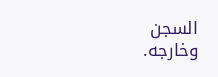السجن وخارجه.